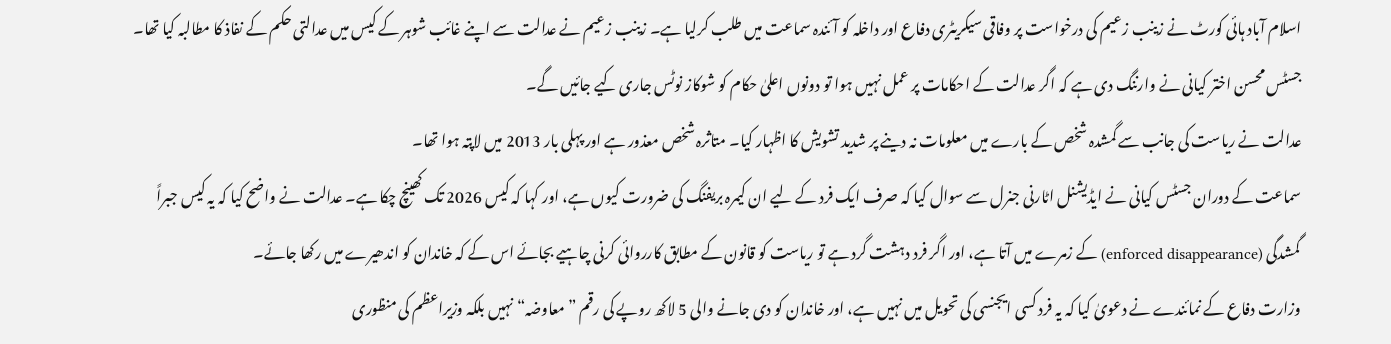اسلام آباد ہائی کورٹ نے زینب زعیم کی درخواست پر وفاقی سیکریٹری دفاع اور داخلہ کو آئندہ سماعت میں طلب کرلیا ہے۔ زینب زعیم نے عدالت سے اپنے غائب شوہر کے کیس میں عدالتی حکم کے نفاذ کا مطالبہ کیا تھا۔
جسٹس محسن اختر کیانی نے وارننگ دی ہے کہ اگر عدالت کے احکامات پر عمل نہیں ہوا تو دونوں اعلیٰ حکام کو شوکاز نوٹس جاری کیے جائیں گے۔
عدالت نے ریاست کی جانب سے گمشدہ شخص کے بارے میں معلومات نہ دینے پر شدید تشویش کا اظہار کیا۔ متاثرہ شخص معذور ہے اور پہلی بار 2013 میں لاپتہ ہوا تھا۔
سماعت کے دوران جسٹس کیانی نے ایڈیشنل اٹارنی جنرل سے سوال کیا کہ صرف ایک فرد کے لیے ان کیمرہ بریفنگ کی ضرورت کیوں ہے، اور کہا کہ کیس 2026 تک کھینچ چکا ہے۔ عدالت نے واضح کیا کہ یہ کیس جبراً گمشدگی (enforced disappearance) کے زمرے میں آتا ہے، اور اگر فرد دہشت گرد ہے تو ریاست کو قانون کے مطابق کارروائی کرنی چاہیے بجائے اس کے کہ خاندان کو اندھیرے میں رکھا جائے۔
وزارت دفاع کے نمائندے نے دعویٰ کیا کہ یہ فرد کسی ایجنسی کی تحویل میں نہیں ہے، اور خاندان کو دی جانے والی 5 لاکھ روپے کی رقم ”معاوضہ“ نہیں بلکہ وزیراعظم کی منظوری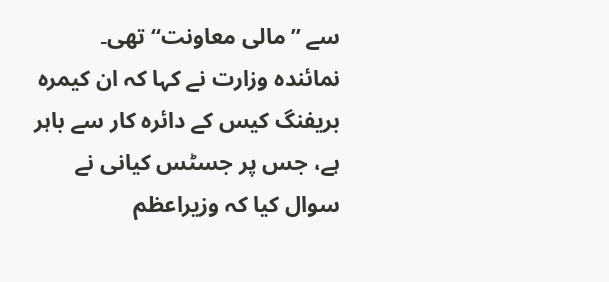سے ”مالی معاونت“ تھی۔
نمائندہ وزارت نے کہا کہ ان کیمرہ بریفنگ کیس کے دائرہ کار سے باہر ہے، جس پر جسٹس کیانی نے سوال کیا کہ وزیراعظم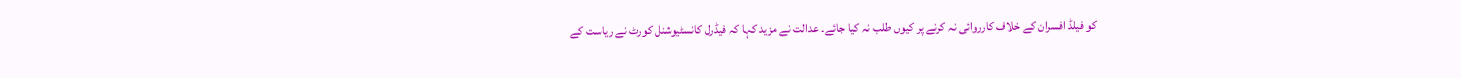کو فیلڈ افسران کے خلاف کارروائی نہ کرنے پر کیوں طلب نہ کیا جائے۔ عدالت نے مزید کہا کہ فیڈرل کانسٹیوشنل کورٹ نے ریاست کے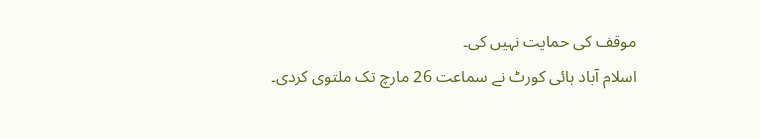موقف کی حمایت نہیں کی۔
اسلام آباد ہائی کورٹ نے سماعت 26 مارچ تک ملتوی کردی۔